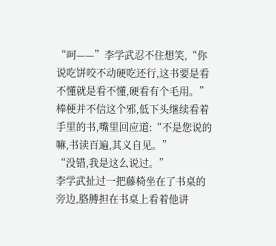“呵——”李学武忍不住想笑,“你说吃饼咬不动硬吃还行,这书要是看不懂就是看不懂,硬看有个毛用。”
棒梗并不信这个邪,低下头继续看着手里的书,嘴里回应道:“不是您说的嘛,书读百遍,其义自见。”
“没错,我是这么说过。”
李学武扯过一把藤椅坐在了书桌的旁边,胳膊担在书桌上看着他讲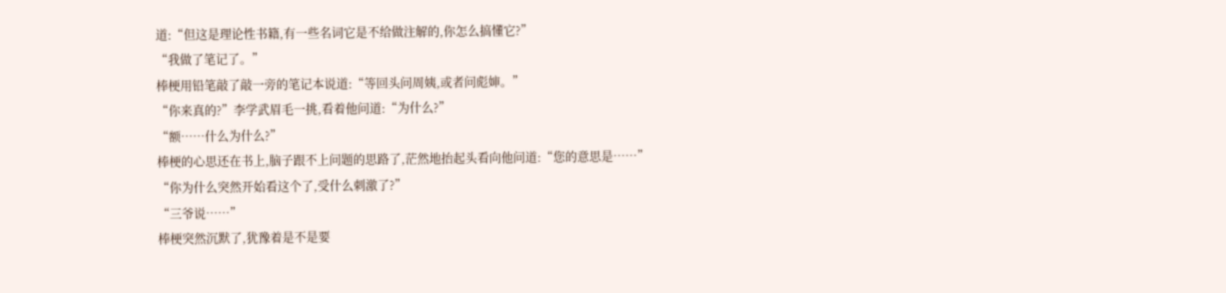道:“但这是理论性书籍,有一些名词它是不给做注解的,你怎么搞懂它?”
“我做了笔记了。”
棒梗用铅笔敲了敲一旁的笔记本说道:“等回头问周姨,或者问彪婶。”
“你来真的?”李学武眉毛一挑,看着他问道:“为什么?”
“额……什么为什么?”
棒梗的心思还在书上,脑子跟不上问题的思路了,茫然地抬起头看向他问道:“您的意思是……”
“你为什么突然开始看这个了,受什么刺激了?”
“三爷说……”
棒梗突然沉默了,犹豫着是不是要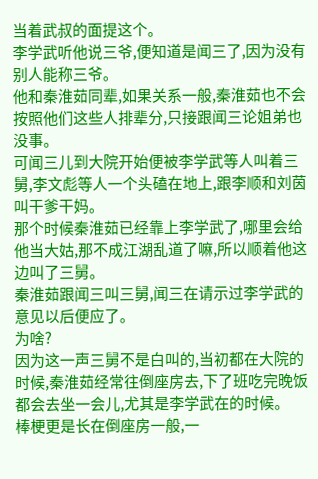当着武叔的面提这个。
李学武听他说三爷,便知道是闻三了,因为没有别人能称三爷。
他和秦淮茹同辈,如果关系一般,秦淮茹也不会按照他们这些人排辈分,只接跟闻三论姐弟也没事。
可闻三儿到大院开始便被李学武等人叫着三舅,李文彪等人一个头磕在地上,跟李顺和刘茵叫干爹干妈。
那个时候秦淮茹已经靠上李学武了,哪里会给他当大姑,那不成江湖乱道了嘛,所以顺着他这边叫了三舅。
秦淮茹跟闻三叫三舅,闻三在请示过李学武的意见以后便应了。
为啥?
因为这一声三舅不是白叫的,当初都在大院的时候,秦淮茹经常往倒座房去,下了班吃完晚饭都会去坐一会儿,尤其是李学武在的时候。
棒梗更是长在倒座房一般,一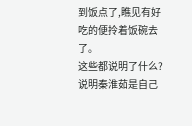到饭点了,瞧见有好吃的便拎着饭碗去了。
这些都说明了什么?
说明秦淮茹是自己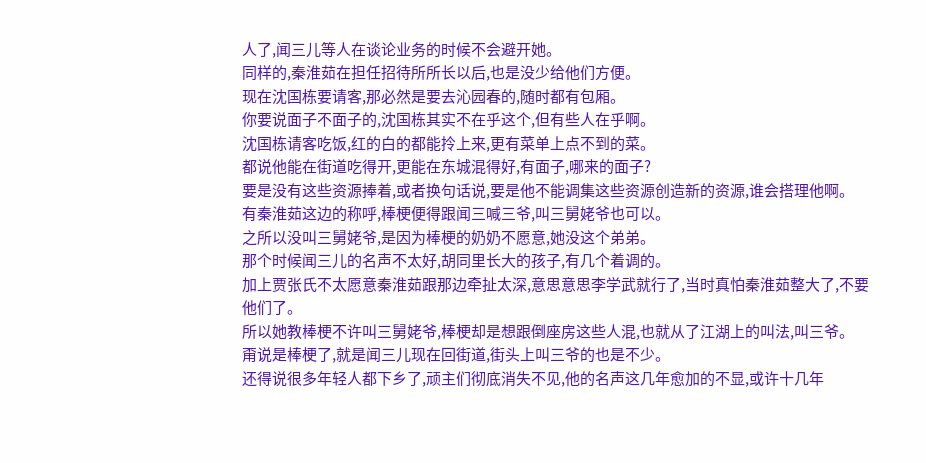人了,闻三儿等人在谈论业务的时候不会避开她。
同样的,秦淮茹在担任招待所所长以后,也是没少给他们方便。
现在沈国栋要请客,那必然是要去沁园春的,随时都有包厢。
你要说面子不面子的,沈国栋其实不在乎这个,但有些人在乎啊。
沈国栋请客吃饭,红的白的都能拎上来,更有菜单上点不到的菜。
都说他能在街道吃得开,更能在东城混得好,有面子,哪来的面子?
要是没有这些资源捧着,或者换句话说,要是他不能调集这些资源创造新的资源,谁会搭理他啊。
有秦淮茹这边的称呼,棒梗便得跟闻三喊三爷,叫三舅姥爷也可以。
之所以没叫三舅姥爷,是因为棒梗的奶奶不愿意,她没这个弟弟。
那个时候闻三儿的名声不太好,胡同里长大的孩子,有几个着调的。
加上贾张氏不太愿意秦淮茹跟那边牵扯太深,意思意思李学武就行了,当时真怕秦淮茹整大了,不要他们了。
所以她教棒梗不许叫三舅姥爷,棒梗却是想跟倒座房这些人混,也就从了江湖上的叫法,叫三爷。
甭说是棒梗了,就是闻三儿现在回街道,街头上叫三爷的也是不少。
还得说很多年轻人都下乡了,顽主们彻底消失不见,他的名声这几年愈加的不显,或许十几年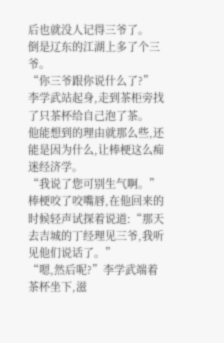后也就没人记得三爷了。
倒是辽东的江湖上多了个三爷。
“你三爷跟你说什么了?”
李学武站起身,走到茶柜旁找了只茶杯给自己泡了茶。
他能想到的理由就那么些,还能是因为什么,让棒梗这么痴迷经济学。
“我说了您可别生气啊。”
棒梗咬了咬嘴唇,在他回来的时候轻声试探着说道:“那天去吉城的丁经理见三爷,我听见他们说话了。”
“嗯,然后呢?”李学武端着茶杯坐下,滋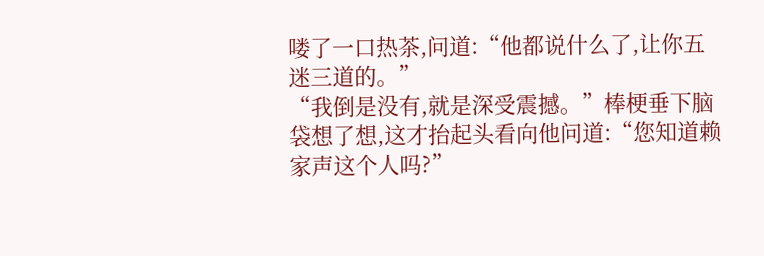喽了一口热茶,问道:“他都说什么了,让你五迷三道的。”
“我倒是没有,就是深受震撼。”棒梗垂下脑袋想了想,这才抬起头看向他问道:“您知道赖家声这个人吗?”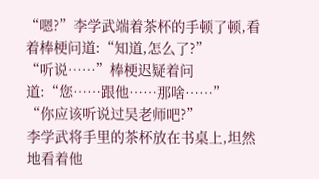“嗯?”李学武端着茶杯的手顿了顿,看着棒梗问道:“知道,怎么了?”
“听说……”棒梗迟疑着问道:“您……跟他……那啥……”
“你应该听说过吴老师吧?”
李学武将手里的茶杯放在书桌上,坦然地看着他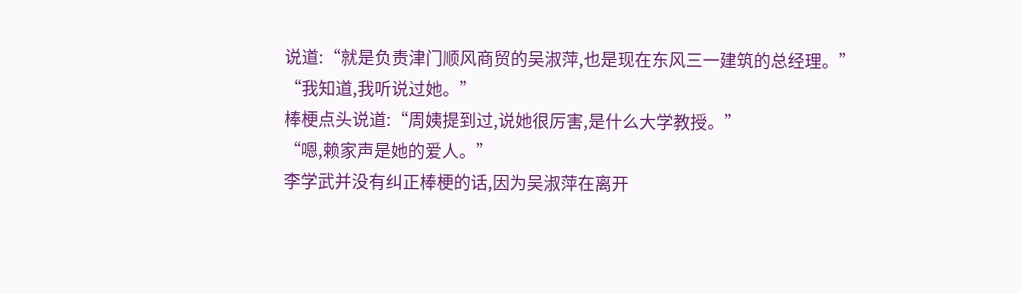说道:“就是负责津门顺风商贸的吴淑萍,也是现在东风三一建筑的总经理。”
“我知道,我听说过她。”
棒梗点头说道:“周姨提到过,说她很厉害,是什么大学教授。”
“嗯,赖家声是她的爱人。”
李学武并没有纠正棒梗的话,因为吴淑萍在离开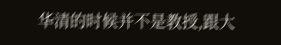华清的时候并不是教授,跟大